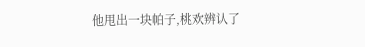他甩出一块帕子,桃欢辨认了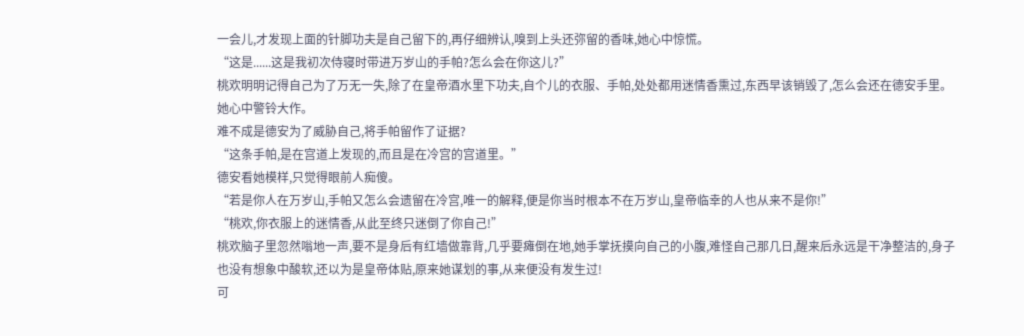一会儿,才发现上面的针脚功夫是自己留下的,再仔细辨认,嗅到上头还弥留的香味,她心中惊慌。
“这是......这是我初次侍寝时带进万岁山的手帕?怎么会在你这儿?”
桃欢明明记得自己为了万无一失,除了在皇帝酒水里下功夫,自个儿的衣服、手帕,处处都用迷情香熏过,东西早该销毁了,怎么会还在德安手里。
她心中警铃大作。
难不成是德安为了威胁自己,将手帕留作了证据?
“这条手帕,是在宫道上发现的,而且是在冷宫的宫道里。”
德安看她模样,只觉得眼前人痴傻。
“若是你人在万岁山,手帕又怎么会遗留在冷宫,唯一的解释,便是你当时根本不在万岁山,皇帝临幸的人也从来不是你!”
“桃欢,你衣服上的迷情香,从此至终只迷倒了你自己!”
桃欢脑子里忽然嗡地一声,要不是身后有红墙做靠背,几乎要瘫倒在地,她手掌抚摸向自己的小腹,难怪自己那几日,醒来后永远是干净整洁的,身子也没有想象中酸软,还以为是皇帝体贴,原来她谋划的事,从来便没有发生过!
可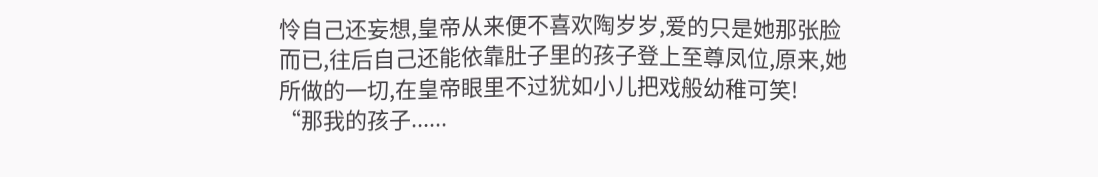怜自己还妄想,皇帝从来便不喜欢陶岁岁,爱的只是她那张脸而已,往后自己还能依靠肚子里的孩子登上至尊凤位,原来,她所做的一切,在皇帝眼里不过犹如小儿把戏般幼稚可笑!
“那我的孩子......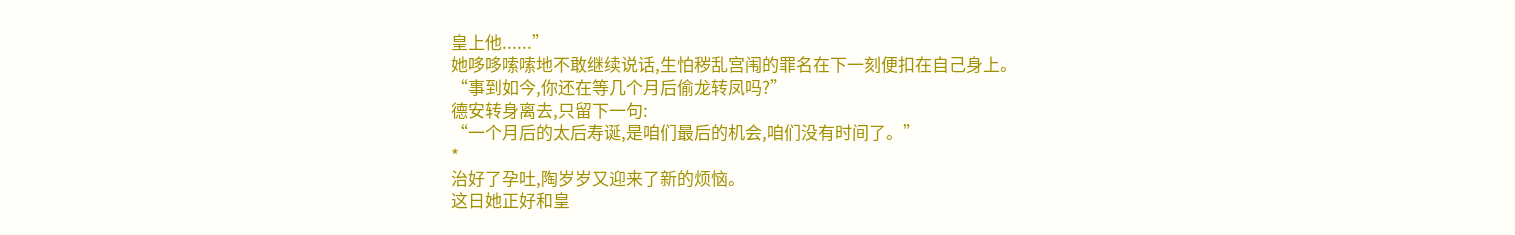皇上他......”
她哆哆嗦嗦地不敢继续说话,生怕秽乱宫闱的罪名在下一刻便扣在自己身上。
“事到如今,你还在等几个月后偷龙转凤吗?”
德安转身离去,只留下一句:
“一个月后的太后寿诞,是咱们最后的机会,咱们没有时间了。”
*
治好了孕吐,陶岁岁又迎来了新的烦恼。
这日她正好和皇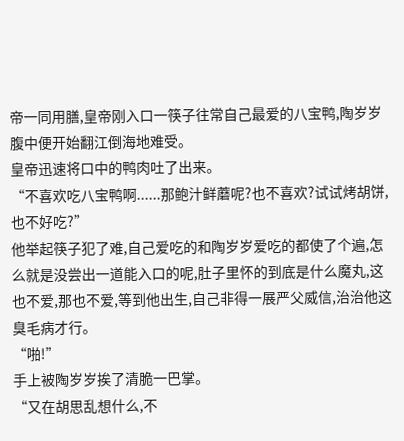帝一同用膳,皇帝刚入口一筷子往常自己最爱的八宝鸭,陶岁岁腹中便开始翻江倒海地难受。
皇帝迅速将口中的鸭肉吐了出来。
“不喜欢吃八宝鸭啊......那鲍汁鲜蘑呢?也不喜欢?试试烤胡饼,也不好吃?”
他举起筷子犯了难,自己爱吃的和陶岁岁爱吃的都使了个遍,怎么就是没尝出一道能入口的呢,肚子里怀的到底是什么魔丸,这也不爱,那也不爱,等到他出生,自己非得一展严父威信,治治他这臭毛病才行。
“啪!”
手上被陶岁岁挨了清脆一巴掌。
“又在胡思乱想什么,不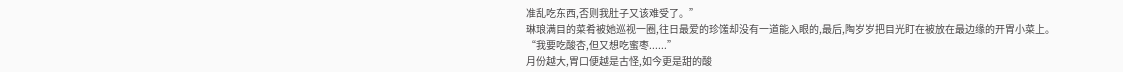准乱吃东西,否则我肚子又该难受了。”
琳琅满目的菜肴被她巡视一圈,往日最爱的珍馐却没有一道能入眼的,最后,陶岁岁把目光盯在被放在最边缘的开胃小菜上。
“我要吃酸杏,但又想吃蜜枣......”
月份越大,胃口便越是古怪,如今更是甜的酸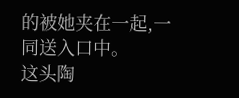的被她夹在一起,一同送入口中。
这头陶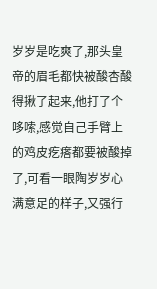岁岁是吃爽了,那头皇帝的眉毛都快被酸杏酸得揪了起来,他打了个哆嗦,感觉自己手臂上的鸡皮疙瘩都要被酸掉了,可看一眼陶岁岁心满意足的样子,又强行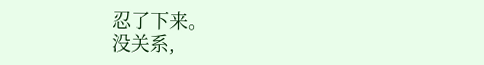忍了下来。
没关系,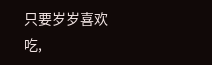只要岁岁喜欢吃,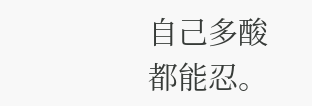自己多酸都能忍。